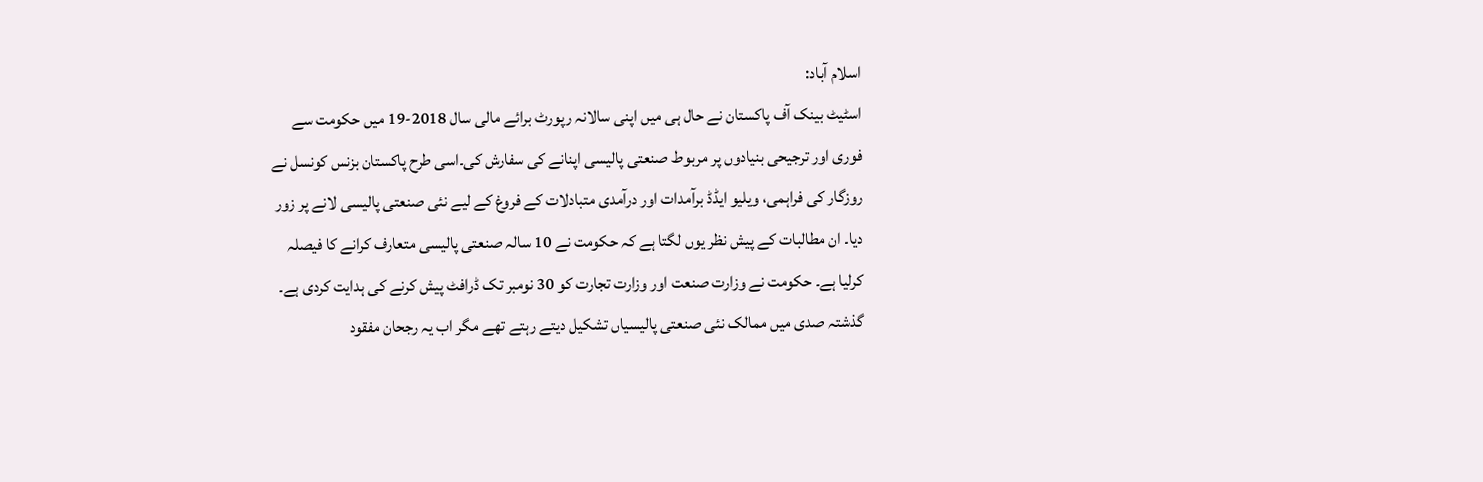اسلام آباد:
اسٹیٹ بینک آف پاکستان نے حال ہی میں اپنی سالانہ رپورٹ برائے مالی سال 2018-19 میں حکومت سے فوری اور ترجیحی بنیادوں پر مربوط صنعتی پالیسی اپنانے کی سفارش کی۔اسی طرح پاکستان بزنس کونسل نے روزگار کی فراہمی، ویلیو ایڈڈ برآمدات اور درآمدی متبادلات کے فروغ کے لیے نئی صنعتی پالیسی لانے پر زور دیا۔ ان مطالبات کے پیش نظر یوں لگتا ہے کہ حکومت نے 10 سالہ صنعتی پالیسی متعارف کرانے کا فیصلہ کرلیا ہے۔ حکومت نے وزارت صنعت اور وزارت تجارت کو 30 نومبر تک ڈرافٹ پیش کرنے کی ہدایت کردی ہے۔ گذشتہ صدی میں ممالک نئی صنعتی پالیسیاں تشکیل دیتے رہتے تھے مگر اب یہ رجحان مفقود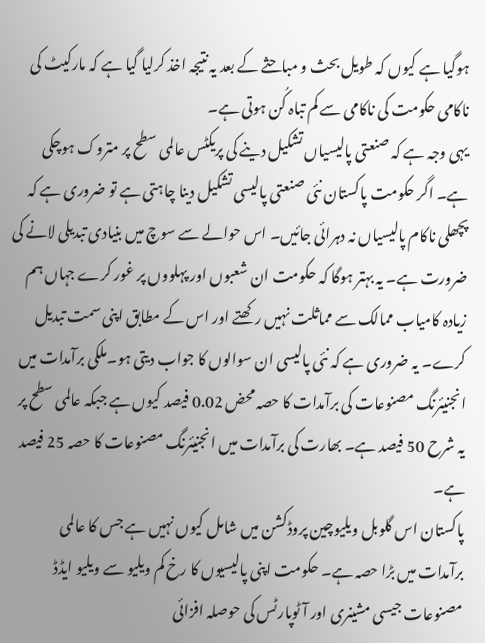ہوگیا ہے کیوں کہ طویل بحث و مباحثے کے بعد یہ نتیجہ اخذ کرلیا گیا ہے کہ مارکیٹ کی ناکامی حکومت کی ناکامی سے کم تباہ کُن ہوتی ہے۔
یہی وجہ ہے کہ صنعتی پالیسیاں تشکیل دینے کی پریکٹس عالمی سطح پر متروک ہوچکی ہے۔ اگر حکومت پاکستان نئی صنعتی پالیسی تشکیل دینا چاہتی ہے تو ضروری ہے کہ پچھلی ناکام پالیسیاں نہ دہرائی جائیں۔ اس حوالے سے سوچ میں بنیادی تبدیلی لانے کی ضرورت ہے۔ یہ بہتر ہوگا کہ حکومت ان شعبوں اور پہلووں پر غور کرے جہاں ہم زیادہ کامیاب ممالک سے مماثلت نہیں رکھتے اور اس کے مطابق اپنی سمت تبدیل کرے۔ یہ ضروری ہے کہ نئی پالیسی ان سوالوں کا جواب دیتی ہو۔ملکی برآمدات میں انجنیئرنگ مصنوعات کی برآمدات کا حصہ محض 0.02 فیصد کیوں ہے جبکہ عالمی سطح پر یہ شرح 50 فیصد ہے۔ بھارت کی برآمدات میں انجنیئرنگ مصنوعات کا حصہ 25 فیصد ہے۔
پاکستان اس گلوبل ویلیوچین پروڈکشن میں شامل کیوں نہیں ہے جس کا عالمی برآمدات میں بڑا حصہ ہے۔ حکومت اپنی پالیسیوں کا رخ کم ویلیو سے ویلیو ایڈڈ مصنوعات جیسی مشینری اور آٹوپارٹس کی حوصلہ افزائی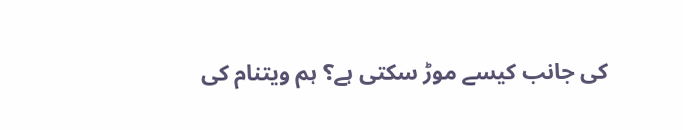کی جانب کیسے موڑ سکتی ہے؟ ہم ویتنام کی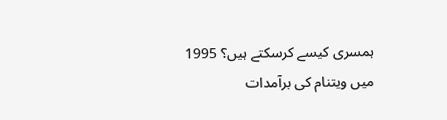ہمسری کیسے کرسکتے ہیں؟ 1995 میں ویتنام کی برآمدات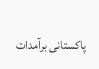پاکستانی برآمدات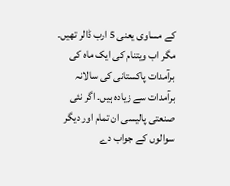کے مساوی یعنی 5 ارب ڈالر تھیں۔ مگر اب ویتنام کی ایک ماہ کی برآمدات پاکستانی کی سالانہ برآمدات سے زیادہ ہیں۔ اگر نئی صنعتی پالیسی ان تمام اور دیگر سوالوں کے جواب دے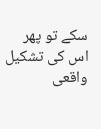سکے تو پھر اس کی تشکیل واقعی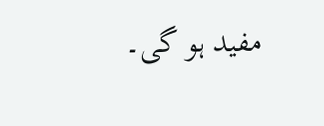مفید ہو گی۔